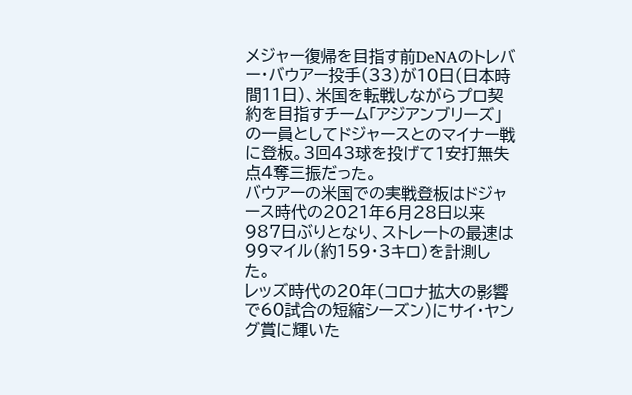メジャー復帰を目指す前DeNAのトレバー・バウアー投手(33)が10日(日本時間11日)、米国を転戦しながらプロ契約を目指すチーム「アジアンブリーズ」の一員としてドジャースとのマイナー戦に登板。3回43球を投げて1安打無失点4奪三振だった。
バウアーの米国での実戦登板はドジャース時代の2021年6月28日以来987日ぶりとなり、ストレートの最速は99マイル(約159・3キロ)を計測した。
レッズ時代の20年(コロナ拡大の影響で60試合の短縮シーズン)にサイ・ヤング賞に輝いた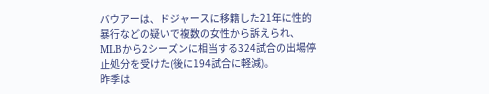バウアーは、ドジャースに移籍した21年に性的暴行などの疑いで複数の女性から訴えられ、MLBから2シーズンに相当する324試合の出場停止処分を受けた(後に194試合に軽減)。
昨季は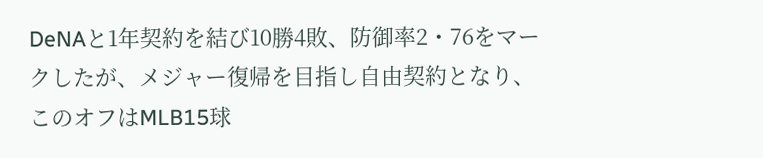DeNAと1年契約を結び10勝4敗、防御率2・76をマークしたが、メジャー復帰を目指し自由契約となり、このオフはMLB15球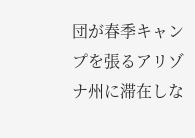団が春季キャンプを張るアリゾナ州に滞在しな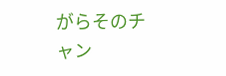がらそのチャン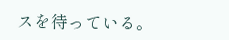スを待っている。